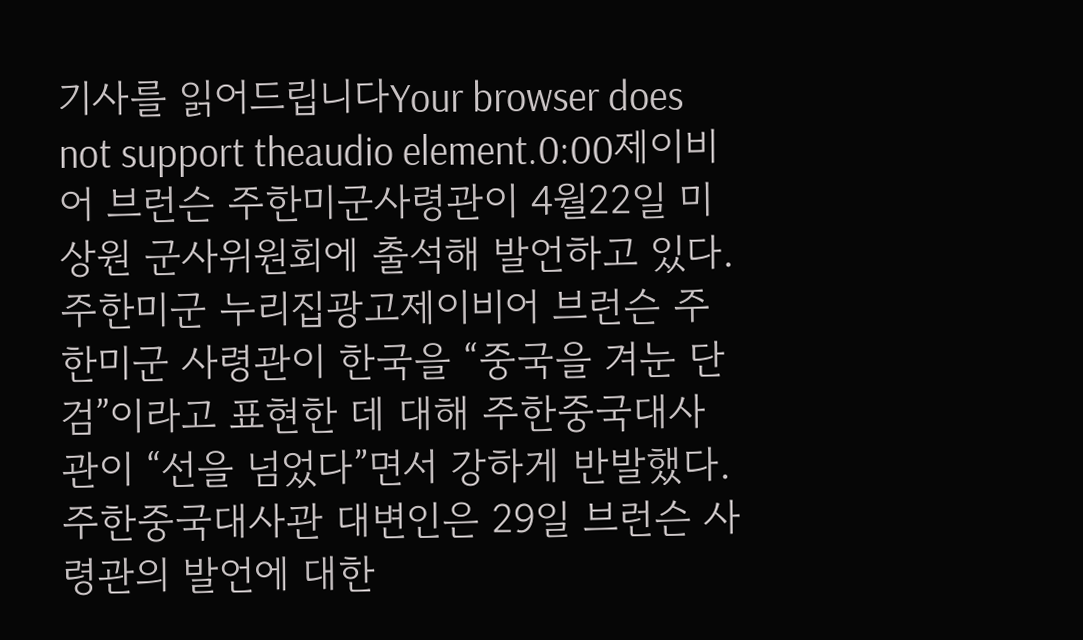기사를 읽어드립니다Your browser does not support theaudio element.0:00제이비어 브런슨 주한미군사령관이 4월22일 미 상원 군사위원회에 출석해 발언하고 있다. 주한미군 누리집광고제이비어 브런슨 주한미군 사령관이 한국을 “중국을 겨눈 단검”이라고 표현한 데 대해 주한중국대사관이 “선을 넘었다”면서 강하게 반발했다.주한중국대사관 대변인은 29일 브런슨 사령관의 발언에 대한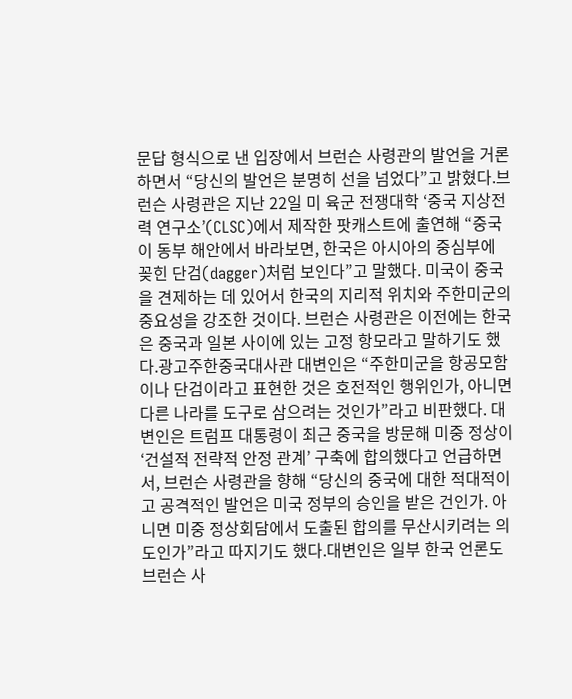문답 형식으로 낸 입장에서 브런슨 사령관의 발언을 거론하면서 “당신의 발언은 분명히 선을 넘었다”고 밝혔다.브런슨 사령관은 지난 22일 미 육군 전쟁대학 ‘중국 지상전력 연구소’(CLSC)에서 제작한 팟캐스트에 출연해 “중국이 동부 해안에서 바라보면, 한국은 아시아의 중심부에 꽂힌 단검(dagger)처럼 보인다”고 말했다. 미국이 중국을 견제하는 데 있어서 한국의 지리적 위치와 주한미군의 중요성을 강조한 것이다. 브런슨 사령관은 이전에는 한국은 중국과 일본 사이에 있는 고정 항모라고 말하기도 했다.광고주한중국대사관 대변인은 “주한미군을 항공모함이나 단검이라고 표현한 것은 호전적인 행위인가, 아니면 다른 나라를 도구로 삼으려는 것인가”라고 비판했다. 대변인은 트럼프 대통령이 최근 중국을 방문해 미중 정상이 ‘건설적 전략적 안정 관계’ 구축에 합의했다고 언급하면서, 브런슨 사령관을 향해 “당신의 중국에 대한 적대적이고 공격적인 발언은 미국 정부의 승인을 받은 건인가. 아니면 미중 정상회담에서 도출된 합의를 무산시키려는 의도인가”라고 따지기도 했다.대변인은 일부 한국 언론도 브런슨 사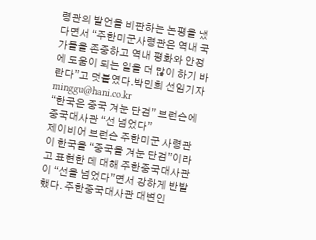령관의 발언을 비판하는 논평을 냈다면서 “주한미군사령관은 역내 국가들을 존중하고 역내 평화와 안정에 도움이 되는 일을 더 많이 하기 바란다”고 덧붙였다.박민희 선임기자 minggu@hani.co.kr
“한국은 중국 겨눈 단검” 브런슨에 중국대사관 “선 넘었다”
제이비어 브런슨 주한미군 사령관이 한국을 “중국을 겨눈 단검”이라고 표현한 데 대해 주한중국대사관이 “선을 넘었다”면서 강하게 반발했다. 주한중국대사관 대변인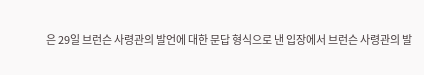은 29일 브런슨 사령관의 발언에 대한 문답 형식으로 낸 입장에서 브런슨 사령관의 발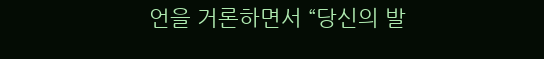언을 거론하면서 “당신의 발